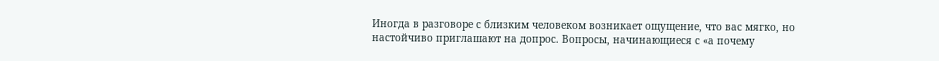Иногда в разговоре с близким человеком возникает ощущение, что вас мягко, но настойчиво приглашают на допрос. Вопросы, начинающиеся с «а почему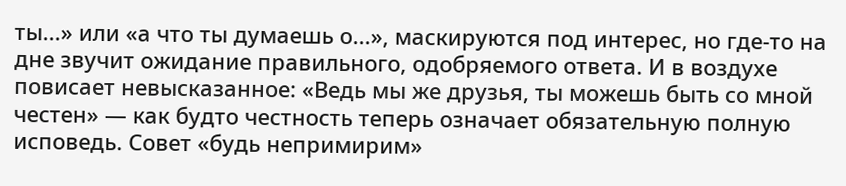ты...» или «а что ты думаешь о...», маскируются под интерес, но где-то на дне звучит ожидание правильного, одобряемого ответа. И в воздухе повисает невысказанное: «Ведь мы же друзья, ты можешь быть со мной честен» — как будто честность теперь означает обязательную полную исповедь. Совет «будь непримирим»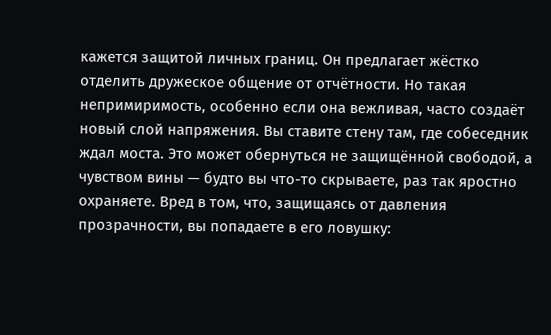кажется защитой личных границ. Он предлагает жёстко отделить дружеское общение от отчётности. Но такая непримиримость, особенно если она вежливая, часто создаёт новый слой напряжения. Вы ставите стену там, где собеседник ждал моста. Это может обернуться не защищённой свободой, а чувством вины — будто вы что-то скрываете, раз так яростно охраняете. Вред в том, что, защищаясь от давления прозрачности, вы попадаете в его ловушку: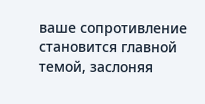ваше сопротивление становится главной темой, заслоняя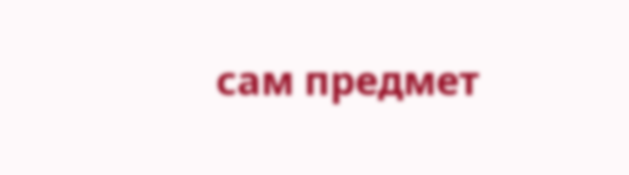сам предмет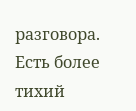разговора. Есть более тихий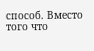способ. Вместо того что